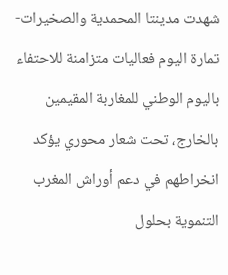شهدت مدينتا المحمدية والصخيرات-تمارة اليوم فعاليات متزامنة للاحتفاء باليوم الوطني للمغاربة المقيمين بالخارج، تحت شعار محوري يؤكد انخراطهم في دعم أوراش المغرب التنموية بحلول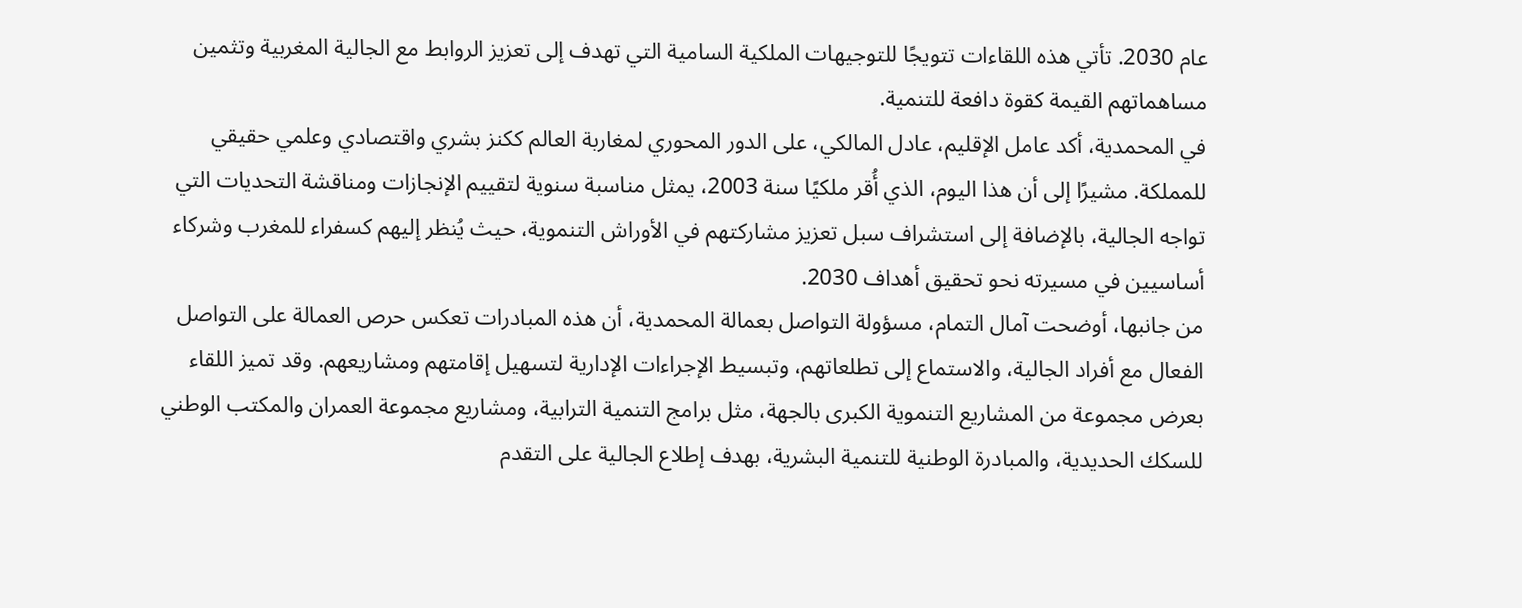عام 2030. تأتي هذه اللقاءات تتويجًا للتوجيهات الملكية السامية التي تهدف إلى تعزيز الروابط مع الجالية المغربية وتثمين مساهماتهم القيمة كقوة دافعة للتنمية.
في المحمدية، أكد عامل الإقليم، عادل المالكي، على الدور المحوري لمغاربة العالم ككنز بشري واقتصادي وعلمي حقيقي للمملكة. مشيرًا إلى أن هذا اليوم، الذي أُقر ملكيًا سنة 2003، يمثل مناسبة سنوية لتقييم الإنجازات ومناقشة التحديات التي تواجه الجالية، بالإضافة إلى استشراف سبل تعزيز مشاركتهم في الأوراش التنموية، حيث يُنظر إليهم كسفراء للمغرب وشركاء أساسيين في مسيرته نحو تحقيق أهداف 2030.
من جانبها، أوضحت آمال التمام، مسؤولة التواصل بعمالة المحمدية، أن هذه المبادرات تعكس حرص العمالة على التواصل الفعال مع أفراد الجالية، والاستماع إلى تطلعاتهم، وتبسيط الإجراءات الإدارية لتسهيل إقامتهم ومشاريعهم. وقد تميز اللقاء بعرض مجموعة من المشاريع التنموية الكبرى بالجهة، مثل برامج التنمية الترابية، ومشاريع مجموعة العمران والمكتب الوطني للسكك الحديدية، والمبادرة الوطنية للتنمية البشرية، بهدف إطلاع الجالية على التقدم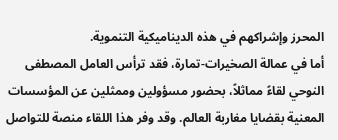المحرز وإشراكهم في هذه الديناميكية التنموية.
أما في عمالة الصخيرات-تمارة، فقد ترأس العامل المصطفى النوحي لقاءً مماثلاً، بحضور مسؤولين وممثلين عن المؤسسات المعنية بقضايا مغاربة العالم. وقد وفر هذا اللقاء منصة للتواصل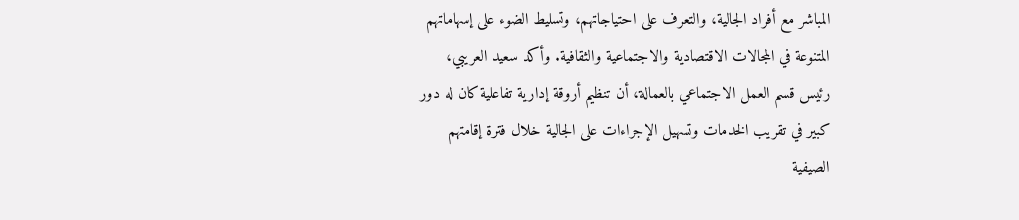المباشر مع أفراد الجالية، والتعرف على احتياجاتهم، وتسليط الضوء على إسهاماتهم المتنوعة في المجالات الاقتصادية والاجتماعية والثقافية. وأكد سعيد العريبي، رئيس قسم العمل الاجتماعي بالعمالة، أن تنظيم أروقة إدارية تفاعلية كان له دور كبير في تقريب الخدمات وتسهيل الإجراءات على الجالية خلال فترة إقامتهم الصيفية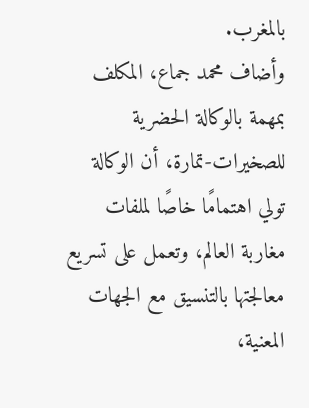بالمغرب.
وأضاف محمد جماع، المكلف بمهمة بالوكالة الحضرية للصخيرات-تمارة، أن الوكالة تولي اهتمامًا خاصًا لملفات مغاربة العالم، وتعمل على تسريع معالجتها بالتنسيق مع الجهات المعنية،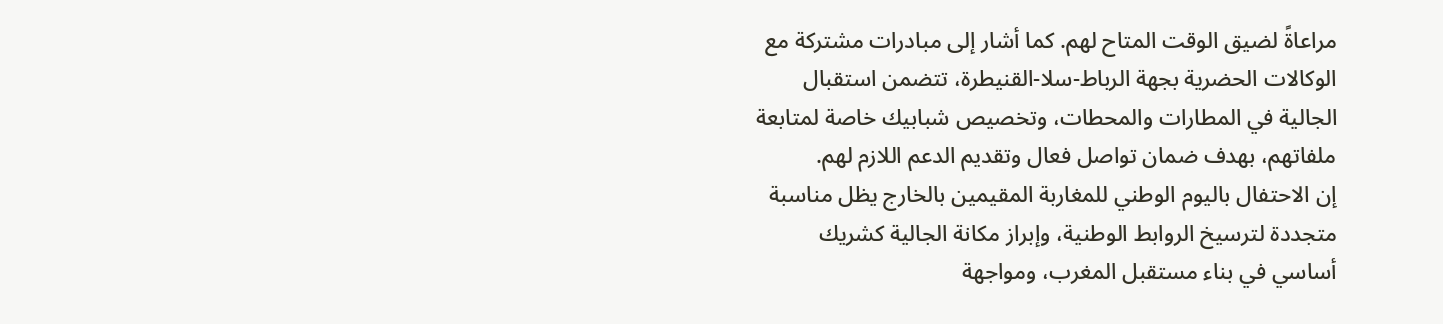مراعاةً لضيق الوقت المتاح لهم. كما أشار إلى مبادرات مشتركة مع الوكالات الحضرية بجهة الرباط-سلا-القنيطرة، تتضمن استقبال الجالية في المطارات والمحطات، وتخصيص شبابيك خاصة لمتابعة ملفاتهم، بهدف ضمان تواصل فعال وتقديم الدعم اللازم لهم.
إن الاحتفال باليوم الوطني للمغاربة المقيمين بالخارج يظل مناسبة متجددة لترسيخ الروابط الوطنية، وإبراز مكانة الجالية كشريك أساسي في بناء مستقبل المغرب، ومواجهة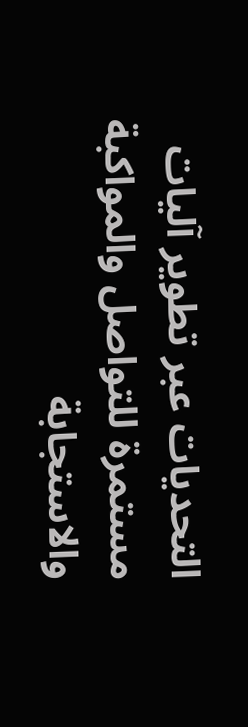التحديات عبر تطوير آليات مستمرة للتواصل والمواكبة والاستجابة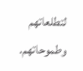لتطلعاتهم وطموحاتهم.